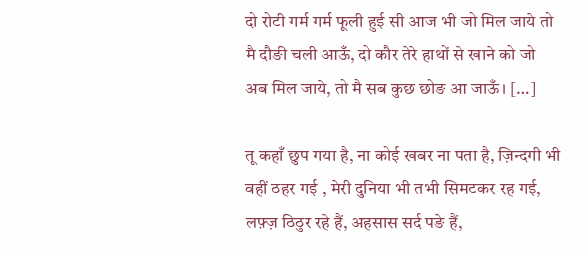दो रोटी गर्म गर्म फूली हुई सी आज भी जो मिल जाये तो मै दौङी चली आऊँ, दो कौर तेरे हाथों से खाने को जो अब मिल जाये, तो मै सब कुछ छोङ आ जाऊँ। […]

तू कहाँ छुप गया है, ना कोई खबर ना पता है, ज़िन्दगी भी वहीं ठहर गई , मेरी दुनिया भी तभी सिमटकर रह गई, लफ़्ज़ ठिठुर रहे हैं, अहसास सर्द पङे हैं,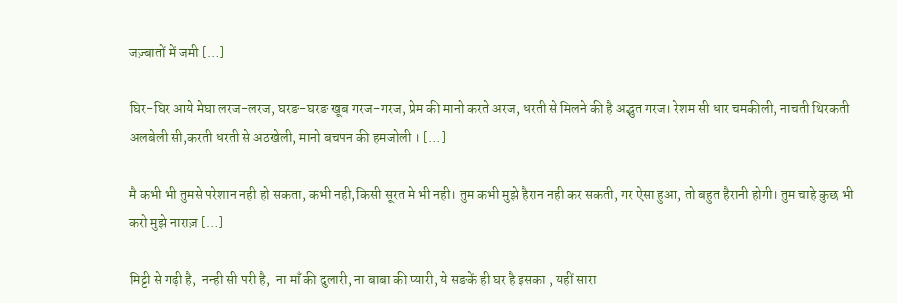जज़्बातों में जमी […]

घिर-घिर आये मेघा लरज-लरज, घरङ-घरङ खूब गरज-गरज, प्रेम की मानो करते अरज, धरती से मिलने की है अद्भुत गरज। रेशम सी धार चमकीली, नाचती थिरकती अलबेली सी,करती धरती से अठखेली, मानो बचपन की हमजोली । […]

मै कभी भी तुमसे परेशान नही हो सकता, कभी नही,किसी सूरत मे भी नही। तुम कभी मुझे हैरान नही कर सकती, गर ऐसा हुआ, तो बहुत हैरानी होगी। तुम चाहे कुछ भी करो मुझे नाराज़ […]

मिट्टी से गढ़ी है,  नन्ही सी परी है,  ना माँ की दुलारी, ना बाबा की प्यारी, ये सङकें ही घर है इसका , यहीं सारा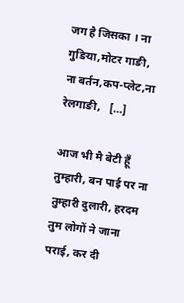जग है जिसका । ना गुङिया,मोटर गाङी,  ना बर्तन,कप-प्लेट,ना रेलगाङी,   […]

आज भी मै बेटी हूँ तुम्हारी, बन पाई पर ना तुम्हारी दुलारी, हरदम तुम लोगों ने जाना पराई, कर दी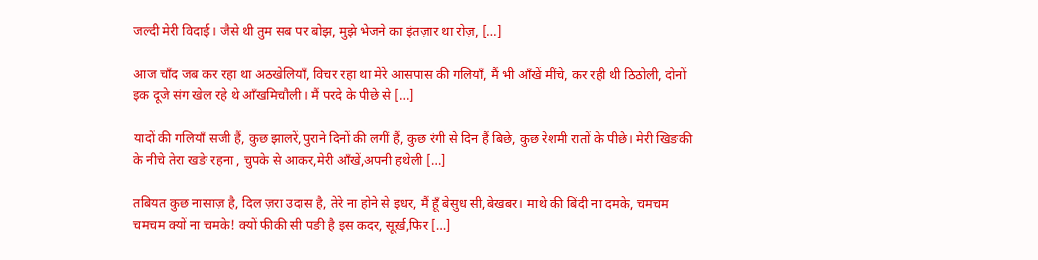जल्दी मेरी विदाई। जैसे थी तुम सब पर बोझ, मुझे भेजने का इंतज़ार था रोज़, […]

आज चाँद जब कर रहा था अठखेलियाँ, विचर रहा था मेरे आसपास की गलियाँ, मैं भी आँखें मींचे, कर रही थी ठिठोली, दोनों इक दूजे संग खेल रहे थे आँखमिचौली। मैं परदे के पीछे से […]

यादों की गलियाँ सजी हैं, कुछ झालरें,पुराने दिनों की लगीं हैं, कुछ रंगी से दिन हैं बिछे, कुछ रेशमी रातों के पीछे। मेरी खिङकी के नीचे तेरा खङे रहना , चुपके से आकर,मेरी आँखें,अपनी हथेली […]

तबियत कुछ नासाज़ है, दिल ज़रा उदास है, तेरे ना होने से इधर, मैं हूँ बेसुध सी,बेखबर। माथे की बिंदी ना दमके, चमचम चमचम क्यों ना चमके! क्यों फीकी सी पङी है इस कदर, सूर्ख़,फिर […]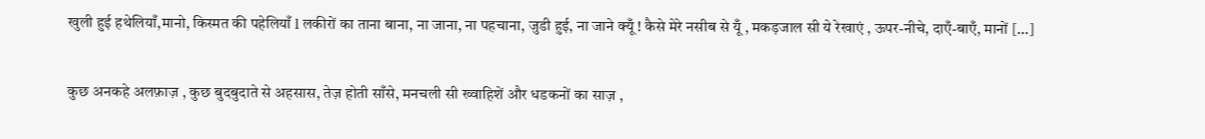खुली हुई हथेलियाँ,मानो, किस्मत की पहेलियाँ l लकीरों का ताना बाना, ना जाना, ना पहचाना, जुडी हुई, ना जाने क्यूँ ! कैसे मेरे नसीब से यूँ , मकड़जाल सी ये रेखाएं , ऊपर-नीचे, दाएँ-बाएँ, मानों […]

कुछ अनकहे अलफ़ाज़ , कुछ बुदबुदाते से अहसास, तेज़ होती साँसे, मनचली सी ख्वाहिशें और धडकनों का साज़ ,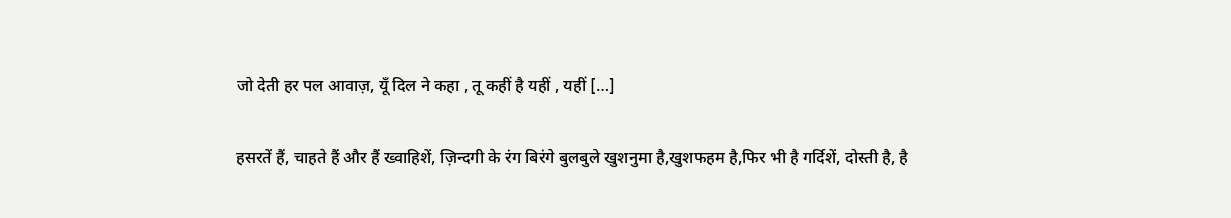जो देती हर पल आवाज़, यूँ दिल ने कहा , तू कहीं है यहीं , यहीं […]

हसरतें हैं, चाहते हैं और हैं ख्वाहिशें, ज़िन्दगी के रंग बिरंगे बुलबुले खुशनुमा है,खुशफहम है,फिर भी है गर्दिशें, दोस्ती है, है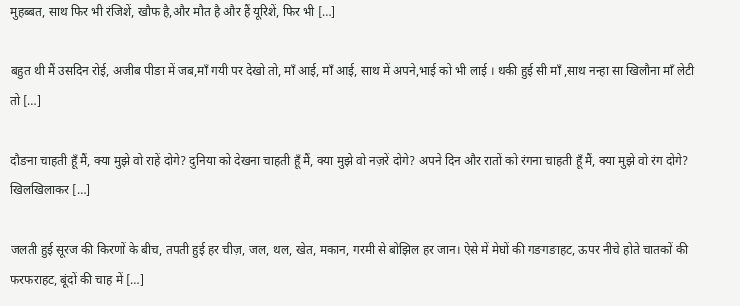मुहब्बत, साथ फिर भी रंजिशें, खौफ है,और मौत है और हैं यूरिशें, फिर भी […]

बहुत थी मैं उसदिन रोई, अजीब पीङा में जब,माँ गयी पर देखो तो, माँ आई, माँ आई, साथ में अपने,भाई को भी लाई । थकी हुई सी माँ ,साथ नन्हा सा खिलौना माँ लेटी तो […]

दौङना चाहती हूँ मैं, क्या मुझे वो राहें दोगे? दुनिया को देखना चाहती हूँ मैं, क्या मुझे वो नज़रें दोगे? अपने दिन और रातों को रंगना चाहती हूँ मैं, क्या मुझे वो रंग दोगे? खिलखिलाकर […]

जलती हुई सूरज की किरणों के बीच, तपती हुई हर चीज़, जल, थल, खेत, मकान, गरमी से बोझिल हर जान। ऐसे में मेघों की गङगङाहट, ऊपर नीचे होते चातकों की फरफराहट, बूंदों की चाह में […]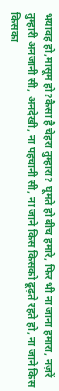भयावह हो,मासूम हो?कैसा है चेहरा तुम्हारा? घूमते हो बीच हमारे, फिर भी ना जाना हमारा, नज़रें तुम्हारी अनजानी सी, अनदेखी, ना पहचानी सी, ना जाने किस किसको ढूढ़ते रहते हो, ना जाने किस किसका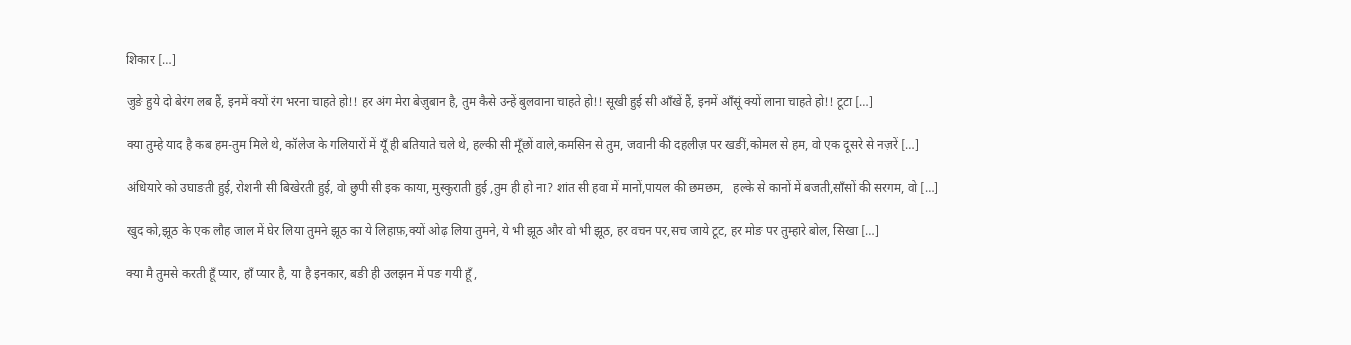शिकार […]

जुङे हुये दो बेरंग लब हैं, इनमें क्यों रंग भरना चाहते हो!! हर अंग मेरा बेज़ुबान है, तुम कैसे उन्हें बुलवाना चाहते हो!! सूखी हुई सी आँखें हैं, इनमें आँसूं क्यों लाना चाहते हो!! टूटा […]

क्या तुम्हे याद है कब हम-तुम मिले थे, कॉलेज के गलियारों में यूँ ही बतियाते चले थे, हल्की सी मूँछों वाले,कमसिन से तुम, जवानी की दहलीज़ पर खङीं,कोमल से हम, वो एक दूसरे से नज़रें […]

अंधियारे को उघाङती हुई, रोशनी सी बिखेरती हुई, वो छुपी सी इक काया, मुस्कुराती हुई ,तुम ही हो ना? शांत सी हवा में मानों,पायल की छमछम,   हल्के से कानों में बजती,साँसों की सरगम, वो […]

खुद को,झूठ के एक लौह जाल में घेर लिया तुमने झूठ का ये लिहाफ़,क्यों ओढ़ लिया तुमने, ये भी झूठ और वो भी झूठ, हर वचन पर,सच जाये टूट, हर मोङ पर तुम्हारे बोल, सिखा […]

क्या मै तुमसे करती हूँ प्यार, हाँ प्यार है, या है इनकार, बङी ही उलझन में पङ गयी हूँ ,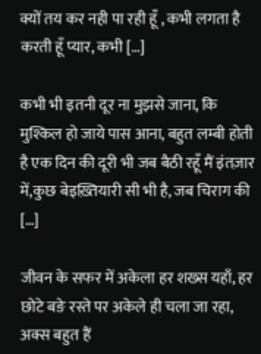क्यों तय कर नही पा रही हूँ , कभी लगता है करती हूँ प्यार, कभी […]

कभी भी इतनी दूर ना मुझसे जाना, कि मुश्किल हो जाये पास आना, बहुत लम्बी होती है एक दिन की दूरी भी जब बैठी रहूँ मैं इंतज़ार में,कुछ बेइख़्तियारी सी भी है, जब चिराग की […]

जीवन के सफर में अकेला हर शख्स यहाँ, हर छोटे बङे रस्ते पर अकेले ही चला जा रहा, अक्स बहुत हैं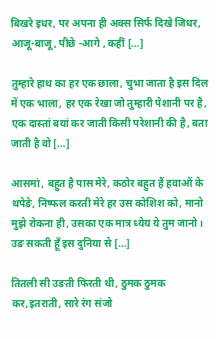बिखरे इधर, पर अपना ही अक्स सिर्फ दिखे जिधर, आजू-बाजू, पीछे -आगे , कहीं […]

तुम्हारे हाथ का हर एक छाला, चुभा जाता है इस दिल में एक भाला, हर एक रेखा जो तुम्हारी पेशानी पर है, एक दास्तां बयां कर जाती किसी परेशानी की है, बता जाती है वो […]

आसमां, बहुत है पास मेरे, कठोर बहुत हैं हवाओं के थपेङे, निष्फल करती मेरे हर उस कोशिश को, मानो मुझे रोकना ही, उसका एक मात्र ध्येय ये तुम जानो। उङ सकती हूँ इस दुनिया से […]

तितली सी उङती फिरती थी, ठुमक ठुमक कर,इतराती, सारे रंग संजो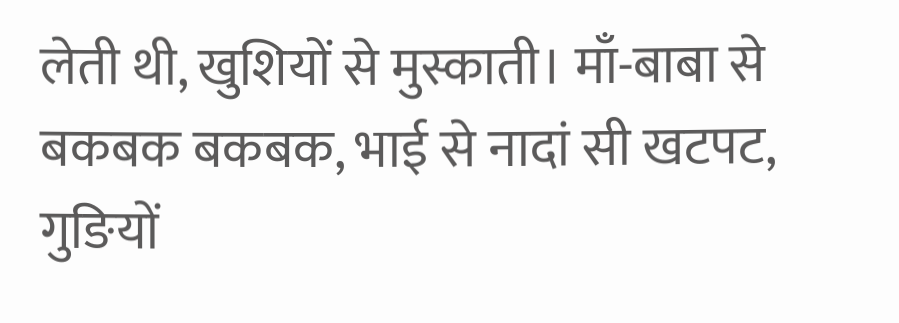लेती थी, खुशियों से मुस्काती। माँ-बाबा से बकबक बकबक, भाई से नादां सी खटपट, गुङियों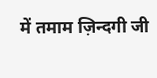में तमाम ज़िन्दगी जी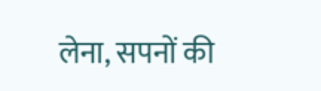लेना, सपनों की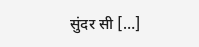सुंदर सी […]